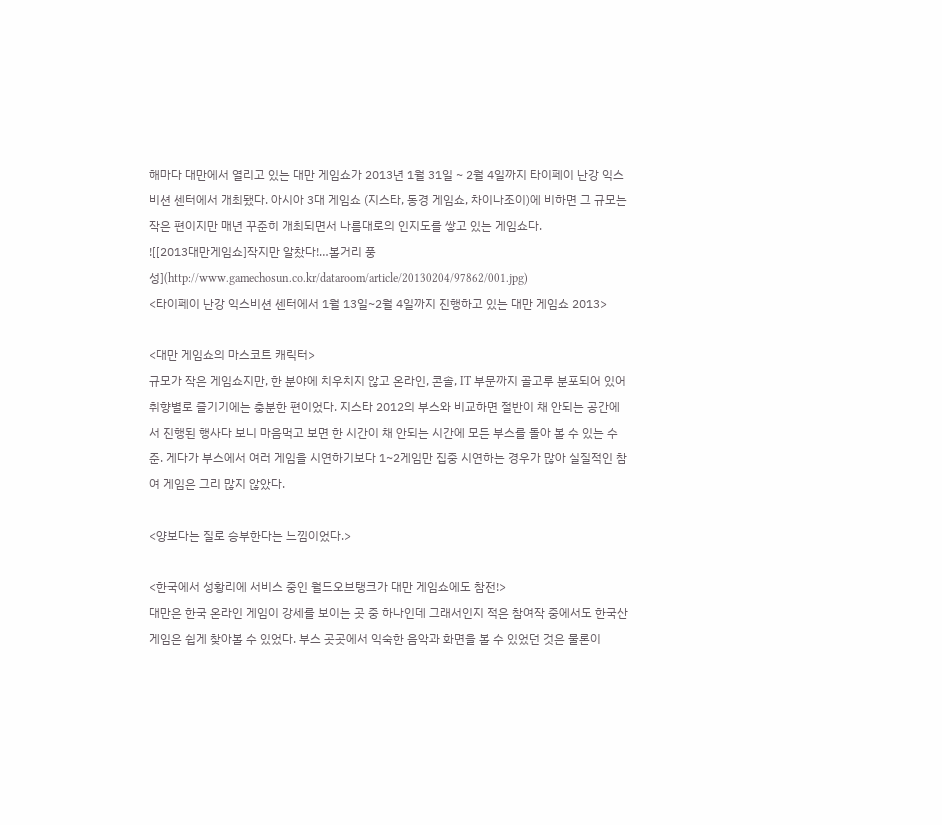해마다 대만에서 열리고 있는 대만 게임쇼가 2013년 1월 31일 ~ 2월 4일까지 타이페이 난강 익스비션 센터에서 개최됐다. 아시아 3대 게임쇼 (지스타, 동경 게임쇼, 차이나조이)에 비하면 그 규모는 작은 편이지만 매년 꾸준히 개최되면서 나름대로의 인지도를 쌓고 있는 게임쇼다.
![[2013대만게임쇼]작지만 알찼다!…볼거리 풍성](http://www.gamechosun.co.kr/dataroom/article/20130204/97862/001.jpg)
<타이페이 난강 익스비션 센터에서 1월 13일~2월 4일까지 진행하고 있는 대만 게임쇼 2013>

<대만 게임쇼의 마스코트 캐릭터>
규모가 작은 게임쇼지만, 한 분야에 치우치지 않고 온라인, 콘솔, IT 부문까지 골고루 분포되어 있어 취향별로 즐기기에는 충분한 편이었다. 지스타 2012의 부스와 비교하면 절반이 채 안되는 공간에서 진행된 행사다 보니 마음먹고 보면 한 시간이 채 안되는 시간에 모든 부스를 돌아 볼 수 있는 수준. 게다가 부스에서 여러 게임을 시연하기보다 1~2게임만 집중 시연하는 경우가 많아 실질적인 참여 게임은 그리 많지 않았다.

<양보다는 질로 승부한다는 느낌이었다.>

<한국에서 성황리에 서비스 중인 월드오브탱크가 대만 게임쇼에도 참전!>
대만은 한국 온라인 게임이 강세를 보이는 곳 중 하나인데 그래서인지 적은 참여작 중에서도 한국산 게임은 쉽게 찾아볼 수 있었다. 부스 곳곳에서 익숙한 음악과 화면을 볼 수 있었던 것은 물론이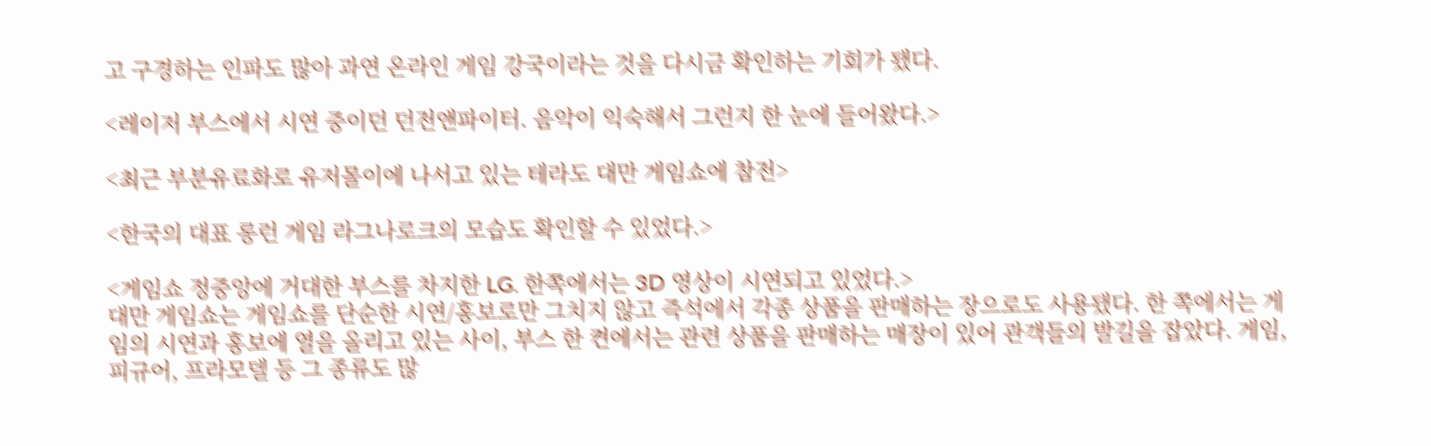고 구경하는 인파도 많아 과연 온라인 게임 강국이라는 것을 다시금 확인하는 기회가 됐다.

<레이저 부스에서 시연 중이던 던전앤파이터. 음악이 익숙해서 그런지 한 눈에 들어왔다.>

<최근 부분유료화로 유저몰이에 나서고 있는 테라도 대만 게임쇼에 참전>

<한국의 대표 롱런 게임 라그나로크의 모습도 확인할 수 있었다.>

<게임쇼 정중앙에 거대한 부스를 차지한 LG. 한쪽에서는 3D 영상이 시연되고 있었다.>
대만 게임쇼는 게임쇼를 단순한 시연/홍보로만 그치지 않고 즉석에서 각종 상품을 판매하는 장으로도 사용됐다. 한 쪽에서는 게임의 시연과 홍보에 열을 올리고 있는 사이, 부스 한 켠에서는 관련 상품을 판매하는 매장이 있어 관객들의 발길을 잡았다. 게임, 피규어, 프라모델 등 그 종류도 많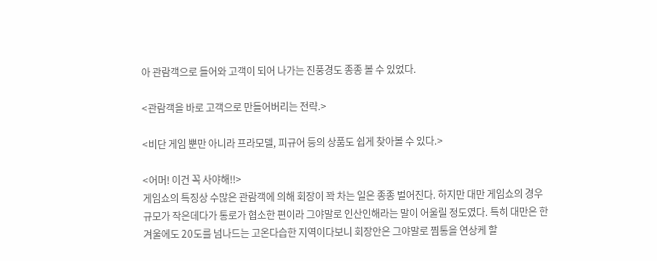아 관람객으로 들어와 고객이 되어 나가는 진풍경도 종종 볼 수 있었다.

<관람객을 바로 고객으로 만들어버리는 전략.>

<비단 게임 뿐만 아니라 프라모델, 피규어 등의 상품도 쉽게 찾아볼 수 있다.>

<어머! 이건 꼭 사야해!!>
게임쇼의 특징상 수많은 관람객에 의해 회장이 꽉 차는 일은 종종 벌어진다. 하지만 대만 게임쇼의 경우 규모가 작은데다가 통로가 협소한 편이라 그야말로 인산인해라는 말이 어울릴 정도였다. 특히 대만은 한겨울에도 20도를 넘나드는 고온다습한 지역이다보니 회장안은 그야말로 찜통을 연상케 할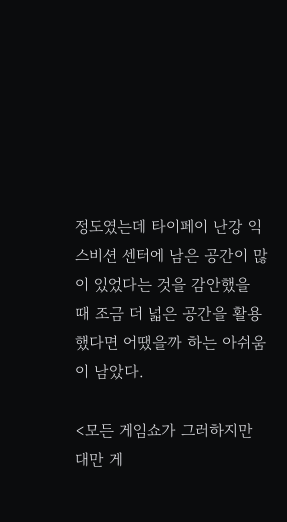정도였는데 타이페이 난강 익스비션 센터에 남은 공간이 많이 있었다는 것을 감안했을 때 조금 더 넓은 공간을 활용했다면 어땠을까 하는 아쉬움이 남았다.

<모든 게임쇼가 그러하지만 대만 게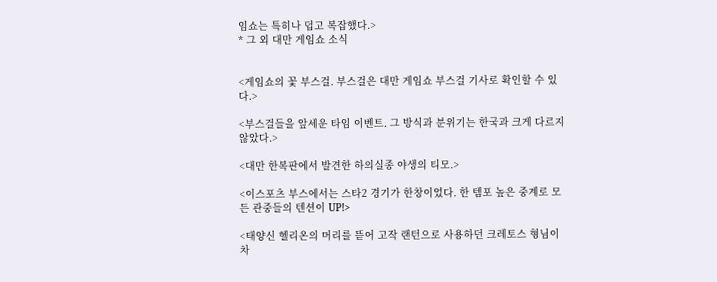임쇼는 특히나 덥고 복잡했다.>
* 그 외 대만 게임쇼 소식


<게임쇼의 꽃 부스걸. 부스걸은 대만 게임쇼 부스걸 기사로 확인할 수 있다.>

<부스걸들을 앞세운 타임 이벤트. 그 방식과 분위기는 한국과 크게 다르지 않았다.>

<대만 한복판에서 발견한 하의실종 야생의 티모.>

<이스포츠 부스에서는 스타2 경기가 한창이었다. 한 템포 높은 중계로 모든 관중들의 텐션이 UP!>

<태양신 헬리온의 머리를 뜯어 고작 랜턴으로 사용하던 크레토스 형님이 차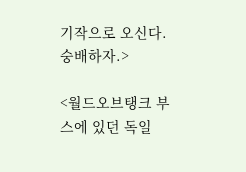기작으로 오신다. 숭배하자.>

<월드오브탱크 부스에 있던 독일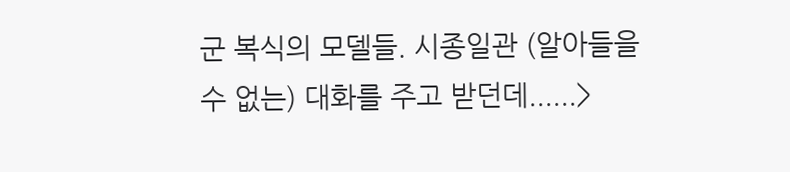군 복식의 모델들. 시종일관 (알아들을 수 없는) 대화를 주고 받던데......>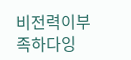비전력이부족하다잉